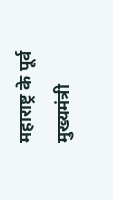महाराष्ट्र के पूर्व मुख्यमंत्री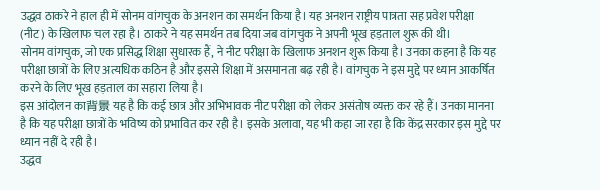उद्धव ठाकरे ने हाल ही में सोनम वांगचुक के अनशन का समर्थन किया है। यह अनशन राष्ट्रीय पात्रता सह प्रवेश परीक्षा (नीट) के खिलाफ चल रहा है। ठाकरे ने यह समर्थन तब दिया जब वांगचुक ने अपनी भूख हड़ताल शुरू की थी।
सोनम वांगचुक, जो एक प्रसिद्ध शिक्षा सुधारक हैं, ने नीट परीक्षा के खिलाफ अनशन शुरू किया है। उनका कहना है कि यह परीक्षा छात्रों के लिए अत्यधिक कठिन है और इससे शिक्षा में असमानता बढ़ रही है। वांगचुक ने इस मुद्दे पर ध्यान आकर्षित करने के लिए भूख हड़ताल का सहारा लिया है।
इस आंदोलन का背景 यह है कि कई छात्र और अभिभावक नीट परीक्षा को लेकर असंतोष व्यक्त कर रहे हैं। उनका मानना है कि यह परीक्षा छात्रों के भविष्य को प्रभावित कर रही है। इसके अलावा, यह भी कहा जा रहा है कि केंद्र सरकार इस मुद्दे पर ध्यान नहीं दे रही है।
उद्धव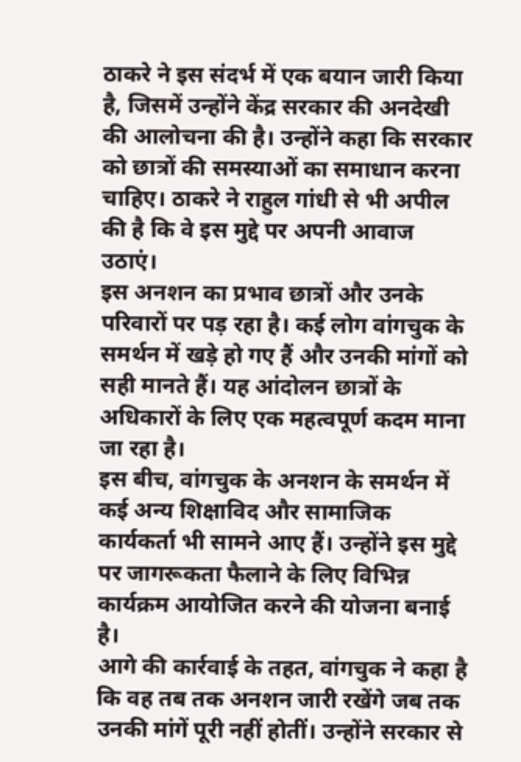ठाकरे ने इस संदर्भ में एक बयान जारी किया है, जिसमें उन्होंने केंद्र सरकार की अनदेखी की आलोचना की है। उन्होंने कहा कि सरकार को छात्रों की समस्याओं का समाधान करना चाहिए। ठाकरे ने राहुल गांधी से भी अपील की है कि वे इस मुद्दे पर अपनी आवाज उठाएं।
इस अनशन का प्रभाव छात्रों और उनके परिवारों पर पड़ रहा है। कई लोग वांगचुक के समर्थन में खड़े हो गए हैं और उनकी मांगों को सही मानते हैं। यह आंदोलन छात्रों के अधिकारों के लिए एक महत्वपूर्ण कदम माना जा रहा है।
इस बीच, वांगचुक के अनशन के समर्थन में कई अन्य शिक्षाविद और सामाजिक कार्यकर्ता भी सामने आए हैं। उन्होंने इस मुद्दे पर जागरूकता फैलाने के लिए विभिन्न कार्यक्रम आयोजित करने की योजना बनाई है।
आगे की कार्रवाई के तहत, वांगचुक ने कहा है कि वह तब तक अनशन जारी रखेंगे जब तक उनकी मांगें पूरी नहीं होतीं। उन्होंने सरकार से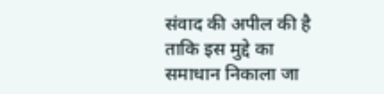संवाद की अपील की है ताकि इस मुद्दे का समाधान निकाला जा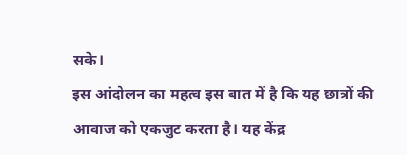सके।
इस आंदोलन का महत्व इस बात में है कि यह छात्रों की आवाज को एकजुट करता है। यह केंद्र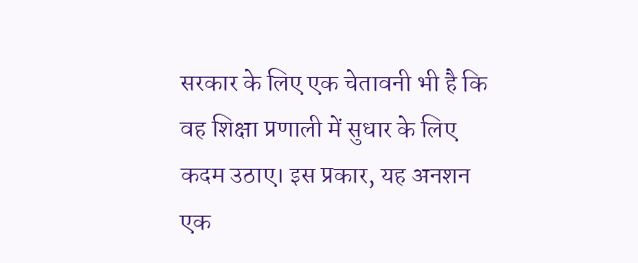सरकार के लिए एक चेतावनी भी है कि वह शिक्षा प्रणाली में सुधार के लिए कदम उठाए। इस प्रकार, यह अनशन एक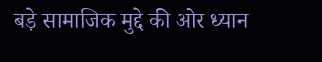बड़े सामाजिक मुद्दे की ओर ध्यान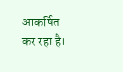आकर्षित कर रहा है।